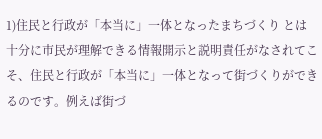1)住民と行政が「本当に」一体となったまちづくり とは
十分に市民が理解できる情報開示と説明責任がなされてこそ、住民と行政が「本当に」一体となって街づくりができるのです。例えば街づ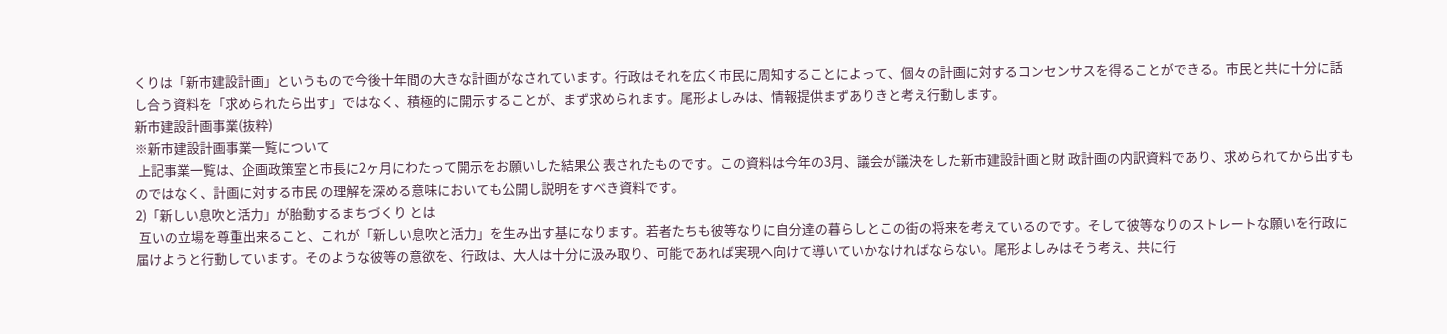くりは「新市建設計画」というもので今後十年間の大きな計画がなされています。行政はそれを広く市民に周知することによって、個々の計画に対するコンセンサスを得ることができる。市民と共に十分に話し合う資料を「求められたら出す」ではなく、積極的に開示することが、まず求められます。尾形よしみは、情報提供まずありきと考え行動します。
新市建設計画事業(抜粋)
※新市建設計画事業一覧について
 上記事業一覧は、企画政策室と市長に2ヶ月にわたって開示をお願いした結果公 表されたものです。この資料は今年の3月、議会が議決をした新市建設計画と財 政計画の内訳資料であり、求められてから出すものではなく、計画に対する市民 の理解を深める意味においても公開し説明をすべき資料です。
2)「新しい息吹と活力」が胎動するまちづくり とは
 互いの立場を尊重出来ること、これが「新しい息吹と活力」を生み出す基になります。若者たちも彼等なりに自分達の暮らしとこの街の将来を考えているのです。そして彼等なりのストレートな願いを行政に届けようと行動しています。そのような彼等の意欲を、行政は、大人は十分に汲み取り、可能であれば実現へ向けて導いていかなければならない。尾形よしみはそう考え、共に行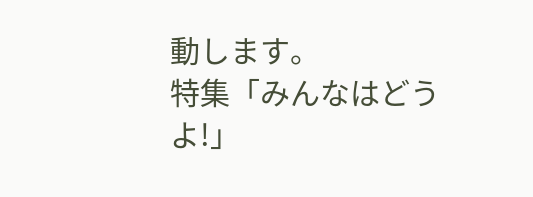動します。
特集「みんなはどうよ!」